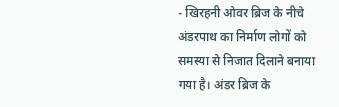- खिरहनी ओवर ब्रिज के नीचे अंडरपाथ का निर्माण लोगों को समस्या से निजात दिलाने बनाया गया है। अंडर ब्रिज के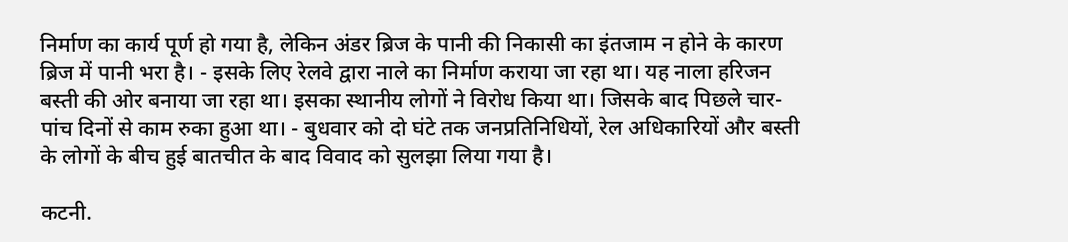निर्माण का कार्य पूर्ण हो गया है, लेकिन अंडर ब्रिज के पानी की निकासी का इंतजाम न होने के कारण ब्रिज में पानी भरा है। - इसके लिए रेलवे द्वारा नाले का निर्माण कराया जा रहा था। यह नाला हरिजन बस्ती की ओर बनाया जा रहा था। इसका स्थानीय लोगों ने विरोध किया था। जिसके बाद पिछले चार-पांच दिनों से काम रुका हुआ था। - बुधवार को दो घंटे तक जनप्रतिनिधियों, रेल अधिकारियों और बस्ती के लोगों के बीच हुई बातचीत के बाद विवाद को सुलझा लिया गया है।

कटनी.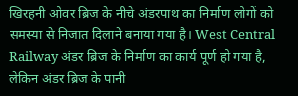खिरहनी ओवर ब्रिज के नीचे अंडरपाथ का निर्माण लोगों को समस्या से निजात दिलाने बनाया गया है। West Central Railway अंडर ब्रिज के निर्माण का कार्य पूर्ण हो गया है, लेकिन अंडर ब्रिज के पानी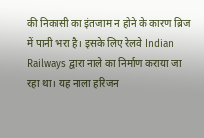की निकासी का इंतजाम न होने के कारण ब्रिज में पानी भरा है। इसके लिए रेलवे Indian Railways द्वारा नाले का निर्माण कराया जा रहा था। यह नाला हरिजन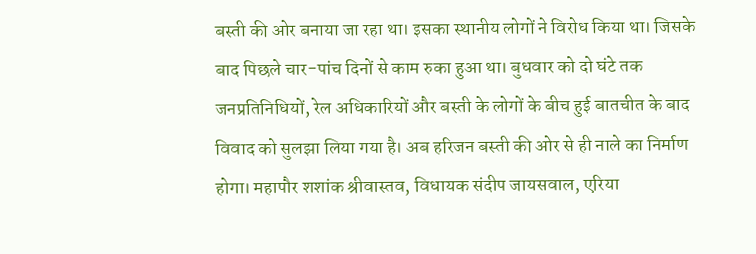बस्ती की ओर बनाया जा रहा था। इसका स्थानीय लोगों ने विरोध किया था। जिसके बाद पिछले चार-पांच दिनों से काम रुका हुआ था। बुधवार को दो घंटे तक जनप्रतिनिधियों, रेल अधिकारियों और बस्ती के लोगों के बीच हुई बातचीत के बाद विवाद को सुलझा लिया गया है। अब हरिजन बस्ती की ओर से ही नाले का निर्माण होगा। महापौर शशांक श्रीवास्तव, विधायक संदीप जायसवाल, एरिया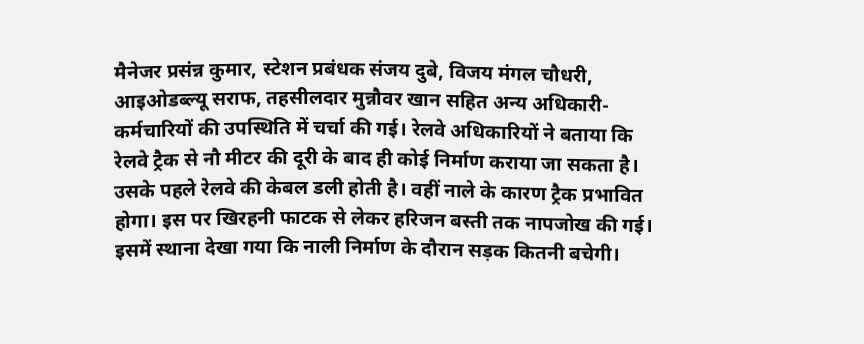मैनेजर प्रसंन्न कुमार, स्टेशन प्रबंधक संजय दुबे, विजय मंगल चौधरी, आइओडब्ल्यू सराफ, तहसीलदार मुन्नौवर खान सहित अन्य अधिकारी-कर्मचारियों की उपस्थिति में चर्चा की गई। रेलवे अधिकारियों ने बताया कि रेलवे ट्रैक से नौ मीटर की दूरी के बाद ही कोई निर्माण कराया जा सकता है। उसके पहले रेलवे की केबल डली होती है। वहीं नाले के कारण ट्रैक प्रभावित होगा। इस पर खिरहनी फाटक से लेकर हरिजन बस्ती तक नापजोख की गई। इसमें स्थाना देखा गया कि नाली निर्माण के दौरान सड़क कितनी बचेगी।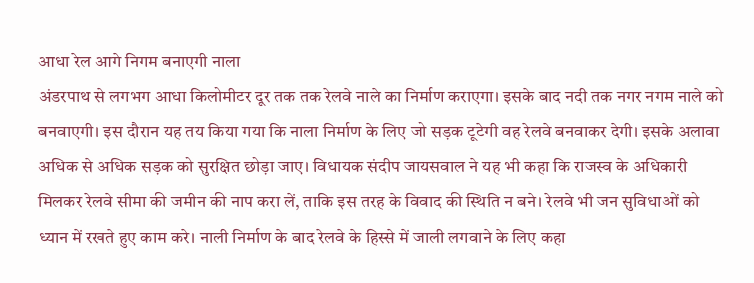आधा रेल आगे निगम बनाएगी नाला
अंडरपाथ से लगभग आधा किलोमीटर दूर तक तक रेलवे नाले का निर्माण कराएगा। इसके बाद नदी तक नगर नगम नाले को बनवाएगी। इस दौरान यह तय किया गया कि नाला निर्माण के लिए जो सड़क टूटेगी वह रेलवे बनवाकर देगी। इसके अलावा अधिक से अधिक सड़क को सुरक्षित छोड़ा जाए। विधायक संदीप जायसवाल ने यह भी कहा कि राजस्व के अधिकारी मिलकर रेलवे सीमा की जमीन की नाप करा लें, ताकि इस तरह के विवाद की स्थिति न बने। रेलवे भी जन सुविधाओं को ध्यान में रखते हुए काम करे। नाली निर्माण के बाद रेलवे के हिस्से में जाली लगवाने के लिए कहा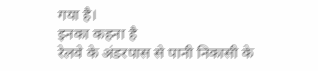गया है।
इनका कहना है
रेलवे के अंडरपास से पानी निकासी के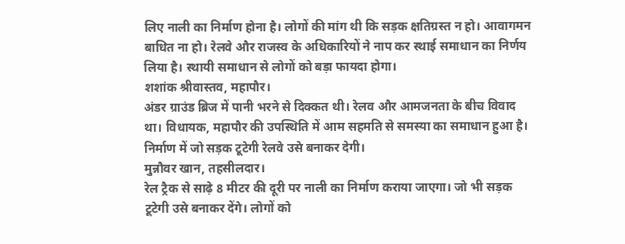लिए नाली का निर्माण होना है। लोगों की मांग थी कि सड़क क्षतिग्रस्त न हो। आवागमन बाधित ना हो। रेलवे और राजस्व के अधिकारियों ने नाप कर स्थाई समाधान का निर्णय लिया है। स्थायी समाधान से लोगों को बड़ा फायदा होगा।
शशांक श्रीवास्तव, महापौर।
अंडर ग्राउंड ब्रिज में पानी भरने से दिक्कत थी। रेलव और आमजनता के बीच विवाद था। विधायक, महापौर की उपस्थिति में आम सहमति से समस्या का समाधान हुआ है। निर्माण में जो सड़क टूटेगी रेलवे उसे बनाकर देगी।
मुन्नौवर खान, तहसीलदार।
रेल ट्रैक से साढ़े 8 मीटर की दूरी पर नाली का निर्माण कराया जाएगा। जो भी सड़क टूटेगी उसे बनाकर देंगे। लोगों को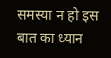समस्या न हो इस बात का ध्यान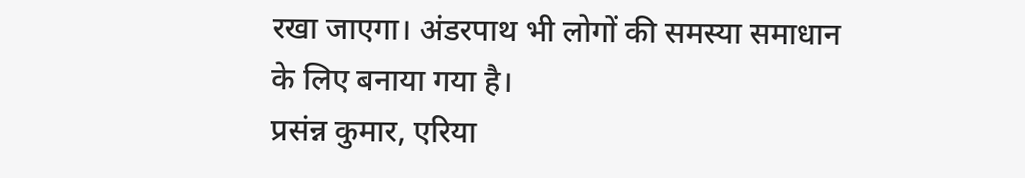रखा जाएगा। अंडरपाथ भी लोगों की समस्या समाधान के लिए बनाया गया है।
प्रसंन्न कुमार, एरिया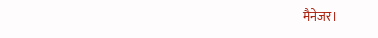मैनेजर।